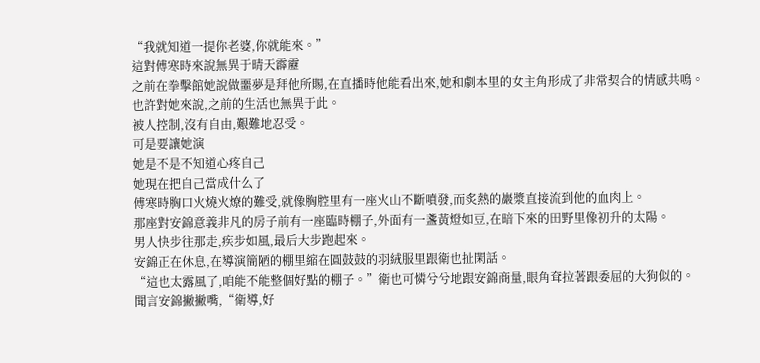“我就知道一提你老婆,你就能來。”
這對傅寒時來說無異于晴天霹靂
之前在拳擊館她說做噩夢是拜他所賜,在直播時他能看出來,她和劇本里的女主角形成了非常契合的情感共鳴。
也許對她來說,之前的生活也無異于此。
被人控制,沒有自由,艱難地忍受。
可是要讓她演
她是不是不知道心疼自己
她現在把自己當成什么了
傅寒時胸口火燒火燎的難受,就像胸腔里有一座火山不斷噴發,而炙熱的巖漿直接流到他的血肉上。
那座對安錦意義非凡的房子前有一座臨時棚子,外面有一盞黃燈如豆,在暗下來的田野里像初升的太陽。
男人快步往那走,疾步如風,最后大步跑起來。
安錦正在休息,在導演簡陋的棚里縮在圓鼓鼓的羽絨服里跟衛也扯閑話。
“這也太露風了,咱能不能整個好點的棚子。”衛也可憐兮兮地跟安錦商量,眼角耷拉著跟委屈的大狗似的。
聞言安錦撇撇嘴,“衛導,好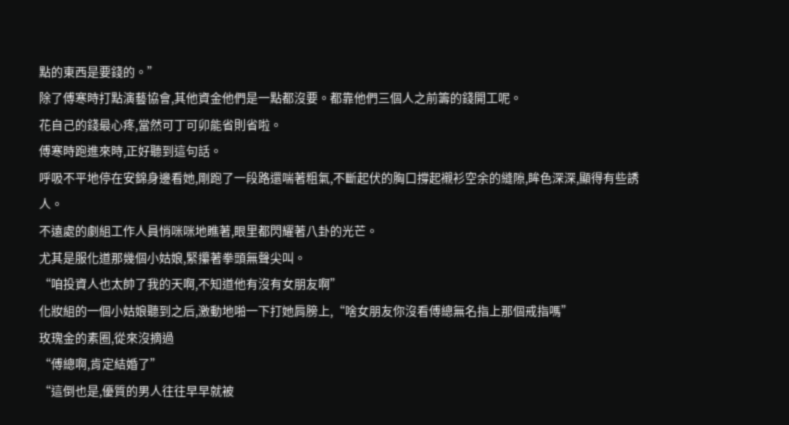點的東西是要錢的。”
除了傅寒時打點演藝協會,其他資金他們是一點都沒要。都靠他們三個人之前籌的錢開工呢。
花自己的錢最心疼,當然可丁可卯能省則省啦。
傅寒時跑進來時,正好聽到這句話。
呼吸不平地停在安錦身邊看她,剛跑了一段路還喘著粗氣,不斷起伏的胸口撐起襯衫空余的縫隙,眸色深深,顯得有些誘人。
不遠處的劇組工作人員悄咪咪地瞧著,眼里都閃耀著八卦的光芒。
尤其是服化道那幾個小姑娘,緊攥著拳頭無聲尖叫。
“咱投資人也太帥了我的天啊,不知道他有沒有女朋友啊”
化妝組的一個小姑娘聽到之后,激動地啪一下打她肩膀上,“啥女朋友你沒看傅總無名指上那個戒指嗎”
玫瑰金的素圈,從來沒摘過
“傅總啊,肯定結婚了”
“這倒也是,優質的男人往往早早就被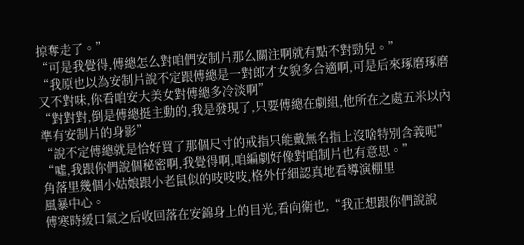掠奪走了。”
“可是我覺得,傅總怎么對咱們安制片那么關注啊就有點不對勁兒。”
“我原也以為安制片說不定跟傅總是一對郎才女貌多合適啊,可是后來琢磨琢磨又不對味,你看咱安大美女對傅總多冷淡啊”
“對對對,倒是傅總挺主動的,我是發現了,只要傅總在劇組,他所在之處五米以內準有安制片的身影”
“說不定傅總就是恰好買了那個尺寸的戒指只能戴無名指上沒啥特別含義呢”
“噓,我跟你們說個秘密啊,我覺得啊,咱編劇好像對咱制片也有意思。”
角落里幾個小姑娘跟小老鼠似的吱吱吱,格外仔細認真地看導演棚里
風暴中心。
傅寒時緩口氣之后收回落在安錦身上的目光,看向衛也,“我正想跟你們說說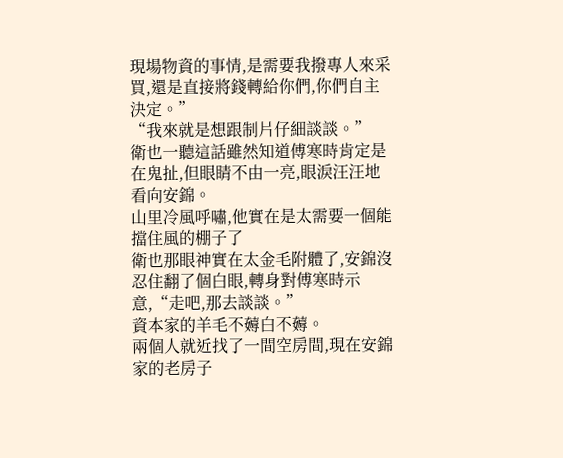現場物資的事情,是需要我撥專人來采買,還是直接將錢轉給你們,你們自主決定。”
“我來就是想跟制片仔細談談。”
衛也一聽這話雖然知道傅寒時肯定是在鬼扯,但眼睛不由一亮,眼淚汪汪地看向安錦。
山里冷風呼嘯,他實在是太需要一個能擋住風的棚子了
衛也那眼神實在太金毛附體了,安錦沒忍住翻了個白眼,轉身對傅寒時示意,“走吧,那去談談。”
資本家的羊毛不薅白不薅。
兩個人就近找了一間空房間,現在安錦家的老房子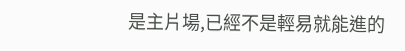是主片場,已經不是輕易就能進的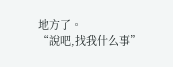地方了。
“說吧,找我什么事”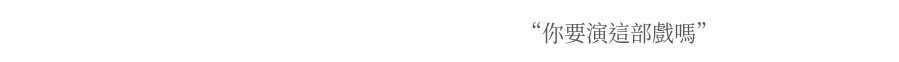“你要演這部戲嗎”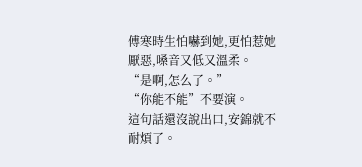傅寒時生怕嚇到她,更怕惹她厭惡,嗓音又低又溫柔。
“是啊,怎么了。”
“你能不能”不要演。
這句話還沒說出口,安錦就不耐煩了。